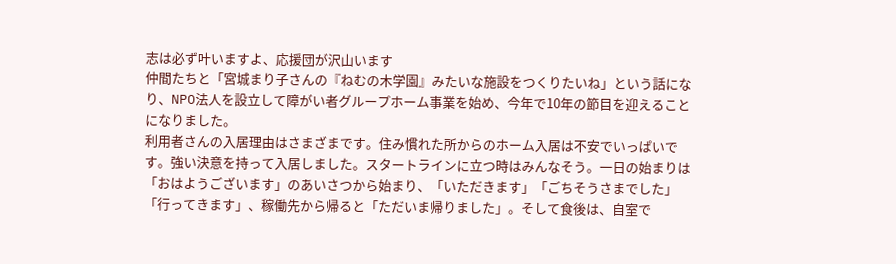志は必ず叶いますよ、応援団が沢山います
仲間たちと「宮城まり子さんの『ねむの木学園』みたいな施設をつくりたいね」という話になり、NPO法人を設立して障がい者グループホーム事業を始め、今年で10年の節目を迎えることになりました。
利用者さんの入居理由はさまざまです。住み慣れた所からのホーム入居は不安でいっぱいです。強い決意を持って入居しました。スタートラインに立つ時はみんなそう。一日の始まりは「おはようございます」のあいさつから始まり、「いただきます」「ごちそうさまでした」「行ってきます」、稼働先から帰ると「ただいま帰りました」。そして食後は、自室で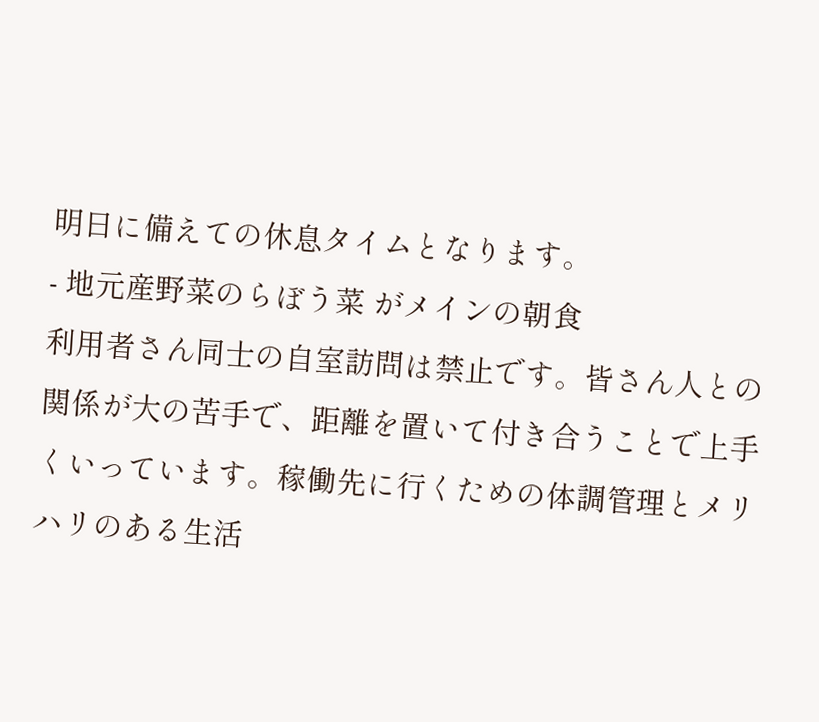明日に備えての休息タイムとなります。
- 地元産野菜のらぼう菜 がメインの朝食
利用者さん同士の自室訪問は禁止です。皆さん人との関係が大の苦手で、距離を置いて付き合うことで上手くいっています。稼働先に行くための体調管理とメリハリのある生活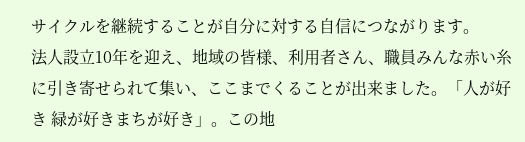サイクルを継続することが自分に対する自信につながります。
法人設立10年を迎え、地域の皆様、利用者さん、職員みんな赤い糸に引き寄せられて集い、ここまでくることが出来ました。「人が好き 緑が好きまちが好き」。この地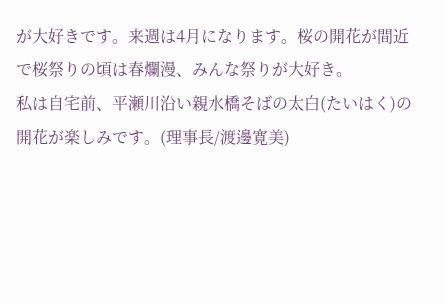が大好きです。来週は4月になります。桜の開花が間近で桜祭りの頃は春爛漫、みんな祭りが大好き。
私は自宅前、平瀬川沿い親水橋そばの太白(たいはく)の開花が楽しみです。(理事長/渡邊寛美)